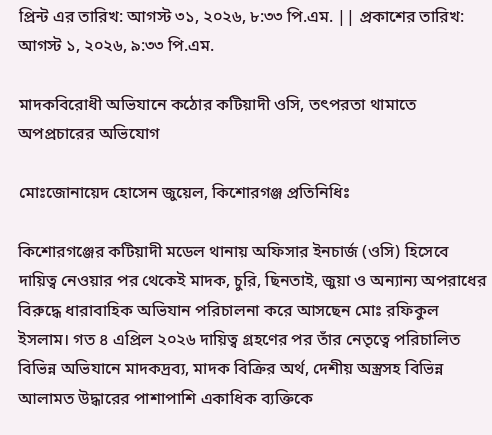প্রিন্ট এর তারিখ: আগস্ট ৩১, ২০২৬, ৮:৩৩ পি.এম. || প্রকাশের তারিখ: আগস্ট ১, ২০২৬, ৯:৩৩ পি.এম.

মাদকবিরোধী অভিযানে কঠোর কটিয়াদী ওসি, তৎপরতা থামাতে অপপ্রচারের অভিযোগ

মোঃজোনায়েদ হোসেন জুয়েল, কিশোরগঞ্জ প্রতিনিধিঃ

কিশোরগঞ্জের কটিয়াদী মডেল থানায় অফিসার ইনচার্জ (ওসি) হিসেবে দায়িত্ব নেওয়ার পর থেকেই মাদক, চুরি, ছিনতাই, জুয়া ও অন্যান্য অপরাধের বিরুদ্ধে ধারাবাহিক অভিযান পরিচালনা করে আসছেন মোঃ রফিকুল ইসলাম। গত ৪ এপ্রিল ২০২৬ দায়িত্ব গ্রহণের পর তাঁর নেতৃত্বে পরিচালিত বিভিন্ন অভিযানে মাদকদ্রব্য, মাদক বিক্রির অর্থ, দেশীয় অস্ত্রসহ বিভিন্ন আলামত উদ্ধারের পাশাপাশি একাধিক ব্যক্তিকে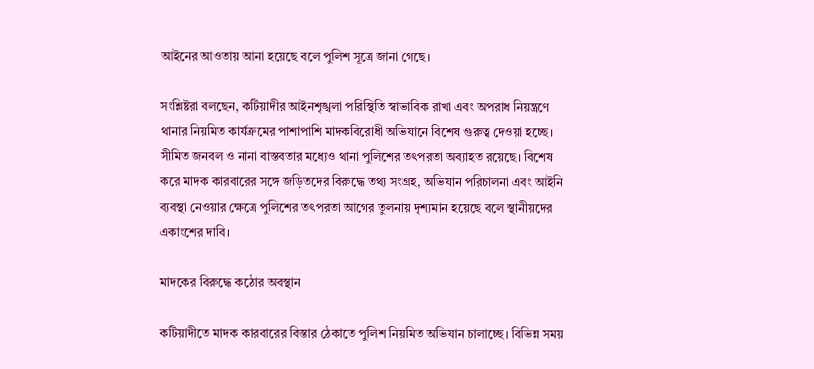আইনের আওতায় আনা হয়েছে বলে পুলিশ সূত্রে জানা গেছে।

সংশ্লিষ্টরা বলছেন, কটিয়াদীর আইনশৃঙ্খলা পরিস্থিতি স্বাভাবিক রাখা এবং অপরাধ নিয়ন্ত্রণে থানার নিয়মিত কার্যক্রমের পাশাপাশি মাদকবিরোধী অভিযানে বিশেষ গুরুত্ব দেওয়া হচ্ছে। সীমিত জনবল ও নানা বাস্তবতার মধ্যেও থানা পুলিশের তৎপরতা অব্যাহত রয়েছে। বিশেষ করে মাদক কারবারের সঙ্গে জড়িতদের বিরুদ্ধে তথ্য সংগ্রহ, অভিযান পরিচালনা এবং আইনি ব্যবস্থা নেওয়ার ক্ষেত্রে পুলিশের তৎপরতা আগের তুলনায় দৃশ্যমান হয়েছে বলে স্থানীয়দের একাংশের দাবি।

মাদকের বিরুদ্ধে কঠোর অবস্থান

কটিয়াদীতে মাদক কারবারের বিস্তার ঠেকাতে পুলিশ নিয়মিত অভিযান চালাচ্ছে। বিভিন্ন সময়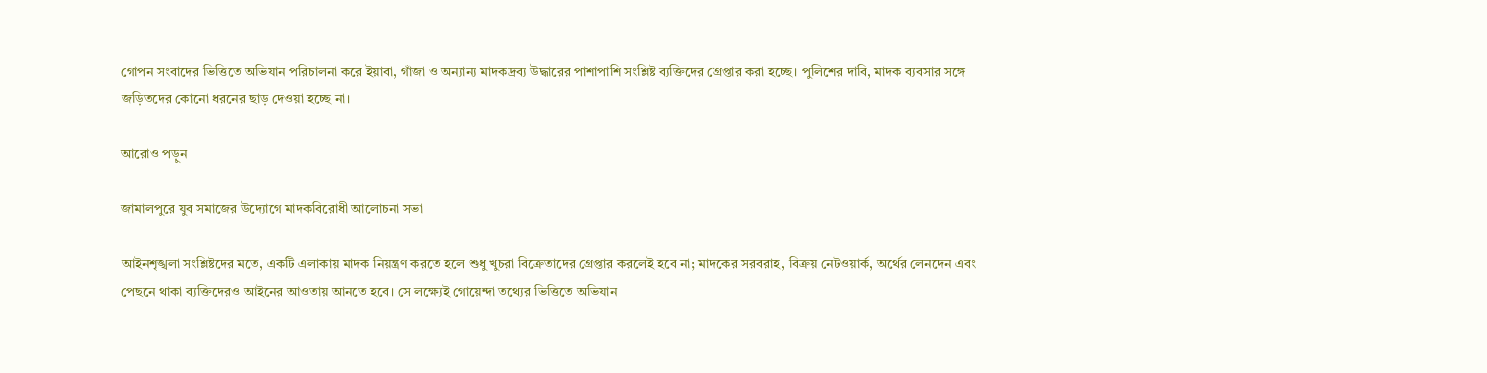গোপন সংবাদের ভিত্তিতে অভিযান পরিচালনা করে ইয়াবা, গাঁজা ও অন্যান্য মাদকদ্রব্য উদ্ধারের পাশাপাশি সংশ্লিষ্ট ব্যক্তিদের গ্রেপ্তার করা হচ্ছে। পুলিশের দাবি, মাদক ব্যবসার সঙ্গে জড়িতদের কোনো ধরনের ছাড় দেওয়া হচ্ছে না।

আরোও পড়ুন

জামালপুরে যুব সমাজের উদ্যোগে মাদকবিরোধী আলোচনা সভা

আইনশৃঙ্খলা সংশ্লিষ্টদের মতে, একটি এলাকায় মাদক নিয়ন্ত্রণ করতে হলে শুধু খুচরা বিক্রেতাদের গ্রেপ্তার করলেই হবে না; মাদকের সরবরাহ, বিক্রয় নেটওয়ার্ক, অর্থের লেনদেন এবং পেছনে থাকা ব্যক্তিদেরও আইনের আওতায় আনতে হবে। সে লক্ষ্যেই গোয়েন্দা তথ্যের ভিত্তিতে অভিযান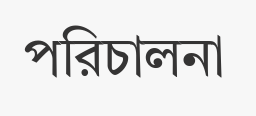পরিচালনা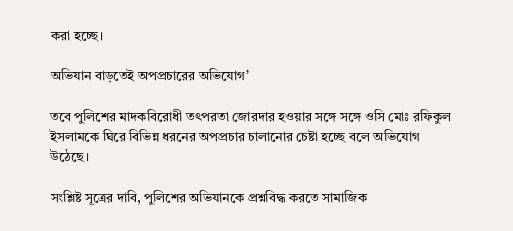করা হচ্ছে।

অভিযান বাড়তেই অপপ্রচারের অভিযোগ’

তবে পুলিশের মাদকবিরোধী তৎপরতা জোরদার হওয়ার সঙ্গে সঙ্গে ওসি মোঃ রফিকুল ইসলামকে ঘিরে বিভিন্ন ধরনের অপপ্রচার চালানোর চেষ্টা হচ্ছে বলে অভিযোগ উঠেছে।

সংশ্লিষ্ট সূত্রের দাবি, পুলিশের অভিযানকে প্রশ্নবিদ্ধ করতে সামাজিক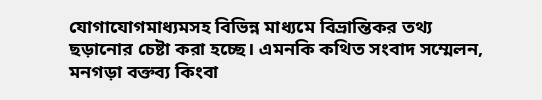যোগাযোগমাধ্যমসহ বিভিন্ন মাধ্যমে বিভ্রান্তিকর তথ্য ছড়ানোর চেষ্টা করা হচ্ছে। এমনকি কথিত সংবাদ সম্মেলন, মনগড়া বক্তব্য কিংবা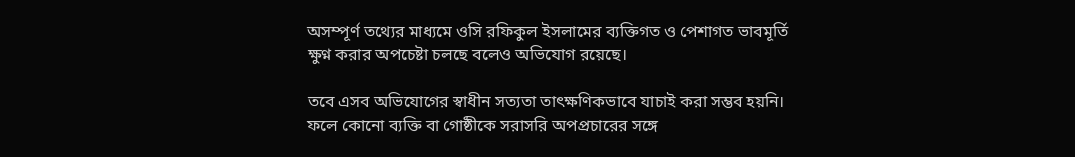অসম্পূর্ণ তথ্যের মাধ্যমে ওসি রফিকুল ইসলামের ব্যক্তিগত ও পেশাগত ভাবমূর্তি ক্ষুণ্ন করার অপচেষ্টা চলছে বলেও অভিযোগ রয়েছে।

তবে এসব অভিযোগের স্বাধীন সত্যতা তাৎক্ষণিকভাবে যাচাই করা সম্ভব হয়নি। ফলে কোনো ব্যক্তি বা গোষ্ঠীকে সরাসরি অপপ্রচারের সঙ্গে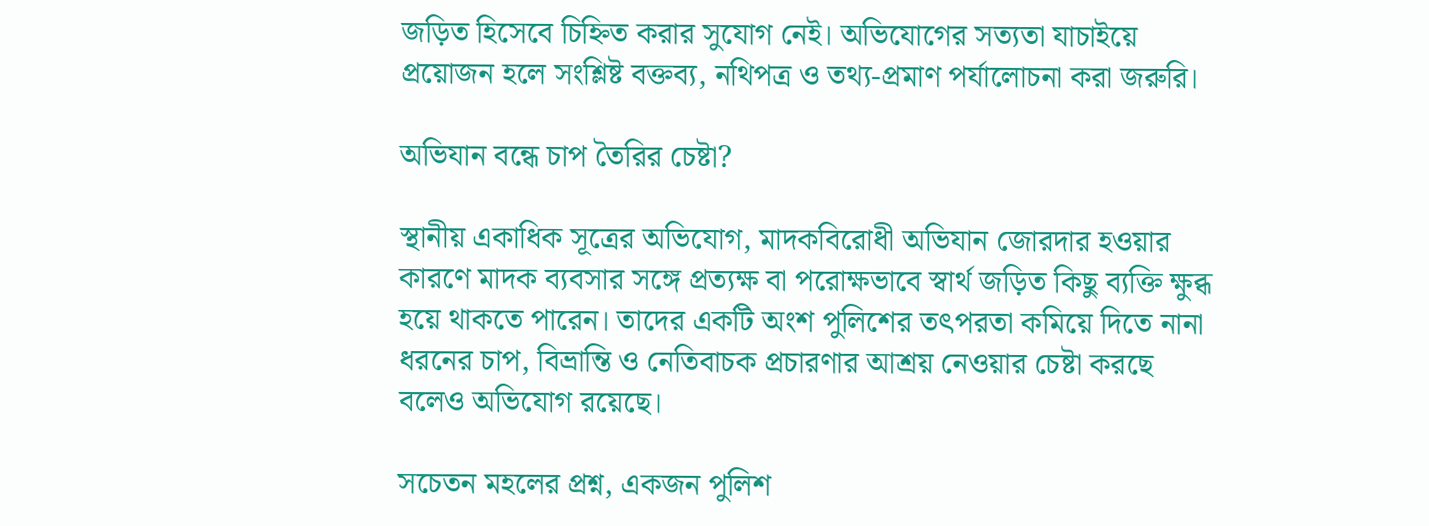জড়িত হিসেবে চিহ্নিত করার সুযোগ নেই। অভিযোগের সত্যতা যাচাইয়ে প্রয়োজন হলে সংশ্লিষ্ট বক্তব্য, নথিপত্র ও তথ্য-প্রমাণ পর্যালোচনা করা জরুরি।

অভিযান বন্ধে চাপ তৈরির চেষ্টা?

স্থানীয় একাধিক সূত্রের অভিযোগ, মাদকবিরোধী অভিযান জোরদার হওয়ার কারণে মাদক ব্যবসার সঙ্গে প্রত্যক্ষ বা পরোক্ষভাবে স্বার্থ জড়িত কিছু ব্যক্তি ক্ষুব্ধ হয়ে থাকতে পারেন। তাদের একটি অংশ পুলিশের তৎপরতা কমিয়ে দিতে নানা ধরনের চাপ, বিভ্রান্তি ও নেতিবাচক প্রচারণার আশ্রয় নেওয়ার চেষ্টা করছে বলেও অভিযোগ রয়েছে।

সচেতন মহলের প্রশ্ন, একজন পুলিশ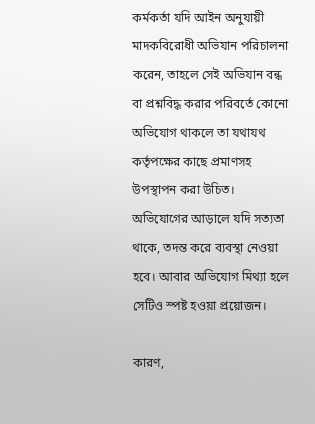কর্মকর্তা যদি আইন অনুযায়ী মাদকবিরোধী অভিযান পরিচালনা করেন, তাহলে সেই অভিযান বন্ধ বা প্রশ্নবিদ্ধ করার পরিবর্তে কোনো অভিযোগ থাকলে তা যথাযথ কর্তৃপক্ষের কাছে প্রমাণসহ উপস্থাপন করা উচিত। অভিযোগের আড়ালে যদি সত্যতা থাকে, তদন্ত করে ব্যবস্থা নেওয়া হবে। আবার অভিযোগ মিথ্যা হলে সেটিও স্পষ্ট হওয়া প্রয়োজন।

কারণ,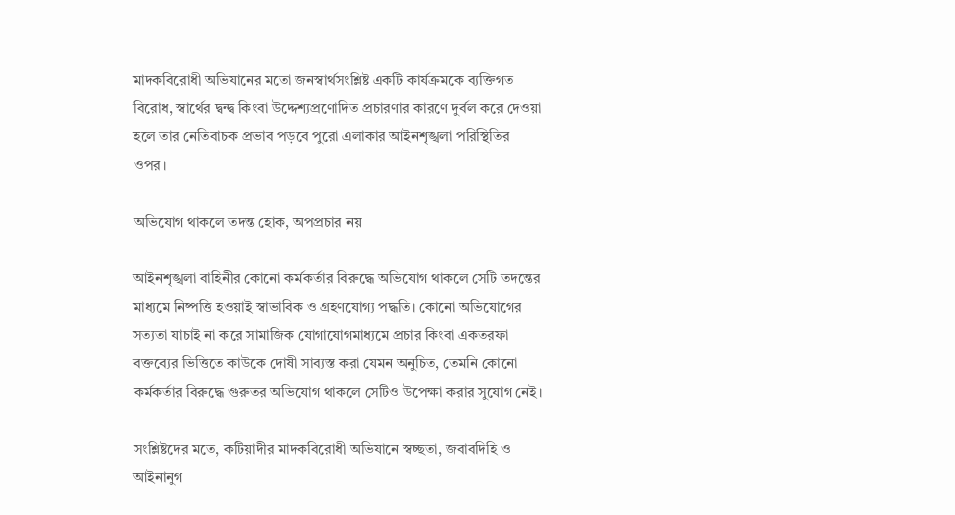মাদকবিরোধী অভিযানের মতো জনস্বার্থসংশ্লিষ্ট একটি কার্যক্রমকে ব্যক্তিগত বিরোধ, স্বার্থের দ্বন্দ্ব কিংবা উদ্দেশ্যপ্রণোদিত প্রচারণার কারণে দুর্বল করে দেওয়া হলে তার নেতিবাচক প্রভাব পড়বে পুরো এলাকার আইনশৃঙ্খলা পরিস্থিতির ওপর।

অভিযোগ থাকলে তদন্ত হোক, অপপ্রচার নয়

আইনশৃঙ্খলা বাহিনীর কোনো কর্মকর্তার বিরুদ্ধে অভিযোগ থাকলে সেটি তদন্তের মাধ্যমে নিষ্পত্তি হওয়াই স্বাভাবিক ও গ্রহণযোগ্য পদ্ধতি। কোনো অভিযোগের সত্যতা যাচাই না করে সামাজিক যোগাযোগমাধ্যমে প্রচার কিংবা একতরফা বক্তব্যের ভিত্তিতে কাউকে দোষী সাব্যস্ত করা যেমন অনুচিত, তেমনি কোনো কর্মকর্তার বিরুদ্ধে গুরুতর অভিযোগ থাকলে সেটিও উপেক্ষা করার সুযোগ নেই।

সংশ্লিষ্টদের মতে, কটিয়াদীর মাদকবিরোধী অভিযানে স্বচ্ছতা, জবাবদিহি ও আইনানুগ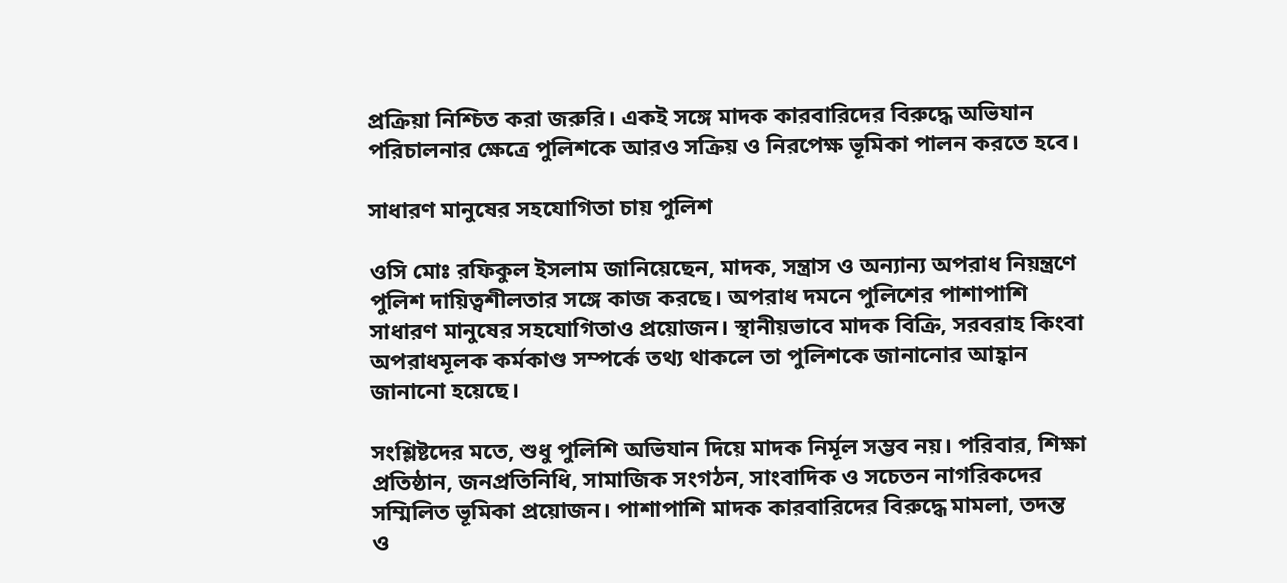প্রক্রিয়া নিশ্চিত করা জরুরি। একই সঙ্গে মাদক কারবারিদের বিরুদ্ধে অভিযান পরিচালনার ক্ষেত্রে পুলিশকে আরও সক্রিয় ও নিরপেক্ষ ভূমিকা পালন করতে হবে।

সাধারণ মানুষের সহযোগিতা চায় পুলিশ

ওসি মোঃ রফিকুল ইসলাম জানিয়েছেন, মাদক, সন্ত্রাস ও অন্যান্য অপরাধ নিয়ন্ত্রণে পুলিশ দায়িত্বশীলতার সঙ্গে কাজ করছে। অপরাধ দমনে পুলিশের পাশাপাশি সাধারণ মানুষের সহযোগিতাও প্রয়োজন। স্থানীয়ভাবে মাদক বিক্রি, সরবরাহ কিংবা অপরাধমূলক কর্মকাণ্ড সম্পর্কে তথ্য থাকলে তা পুলিশকে জানানোর আহ্বান জানানো হয়েছে।

সংশ্লিষ্টদের মতে, শুধু পুলিশি অভিযান দিয়ে মাদক নির্মূল সম্ভব নয়। পরিবার, শিক্ষা প্রতিষ্ঠান, জনপ্রতিনিধি, সামাজিক সংগঠন, সাংবাদিক ও সচেতন নাগরিকদের সম্মিলিত ভূমিকা প্রয়োজন। পাশাপাশি মাদক কারবারিদের বিরুদ্ধে মামলা, তদন্ত ও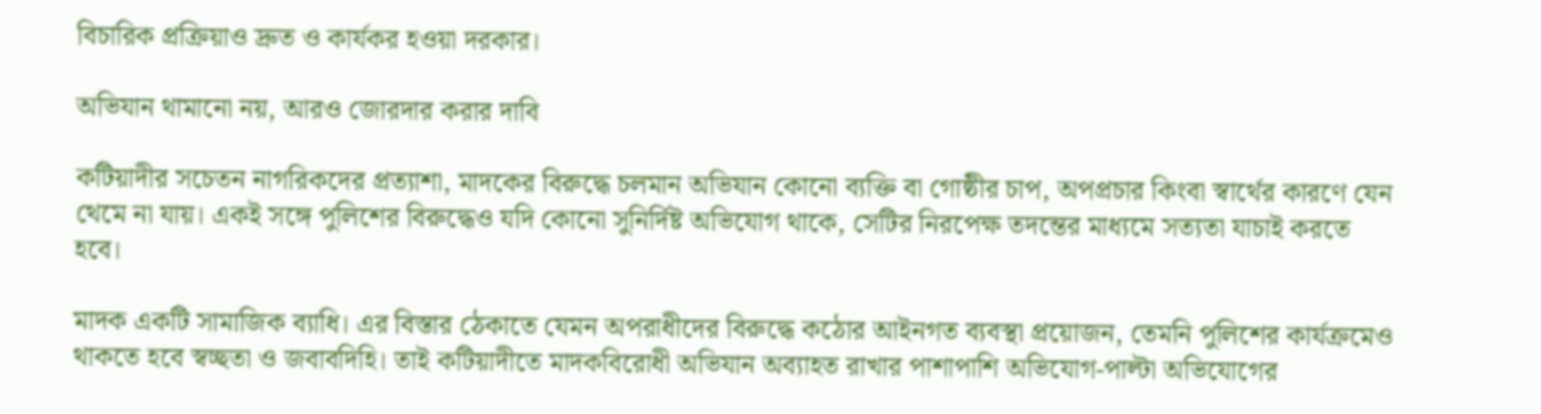বিচারিক প্রক্রিয়াও দ্রুত ও কার্যকর হওয়া দরকার।

অভিযান থামানো নয়, আরও জোরদার করার দাবি

কটিয়াদীর সচেতন নাগরিকদের প্রত্যাশা, মাদকের বিরুদ্ধে চলমান অভিযান কোনো ব্যক্তি বা গোষ্ঠীর চাপ, অপপ্রচার কিংবা স্বার্থের কারণে যেন থেমে না যায়। একই সঙ্গে পুলিশের বিরুদ্ধেও যদি কোনো সুনির্দিষ্ট অভিযোগ থাকে, সেটির নিরপেক্ষ তদন্তের মাধ্যমে সত্যতা যাচাই করতে হবে।

মাদক একটি সামাজিক ব্যাধি। এর বিস্তার ঠেকাতে যেমন অপরাধীদের বিরুদ্ধে কঠোর আইনগত ব্যবস্থা প্রয়োজন, তেমনি পুলিশের কার্যক্রমেও থাকতে হবে স্বচ্ছতা ও জবাবদিহি। তাই কটিয়াদীতে মাদকবিরোধী অভিযান অব্যাহত রাখার পাশাপাশি অভিযোগ-পাল্টা অভিযোগের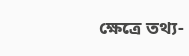ক্ষেত্রে তথ্য-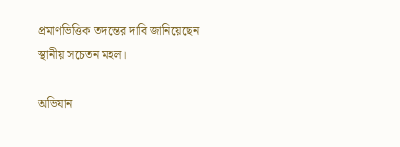প্রমাণভিত্তিক তদন্তের দাবি জানিয়েছেন স্থানীয় সচেতন মহল।

অভিযান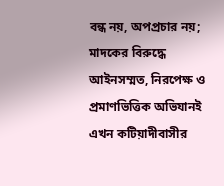বন্ধ নয়, অপপ্রচার নয়; মাদকের বিরুদ্ধে আইনসম্মত, নিরপেক্ষ ও প্রমাণভিত্তিক অভিযানই এখন কটিয়াদীবাসীর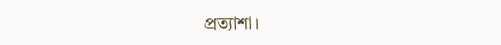প্রত্যাশা।